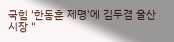국힘 '한동훈 제명'에 김두겸 울산시장 "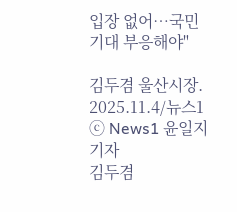입장 없어…국민 기대 부응해야"

김두겸 울산시장. 2025.11.4/뉴스1 ⓒ News1 윤일지 기자
김두겸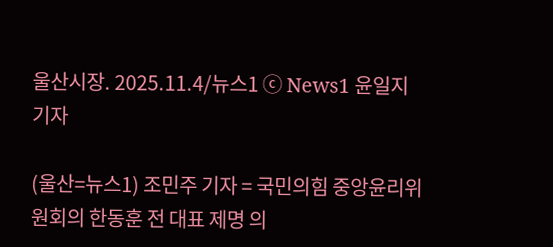울산시장. 2025.11.4/뉴스1 ⓒ News1 윤일지 기자

(울산=뉴스1) 조민주 기자 = 국민의힘 중앙윤리위원회의 한동훈 전 대표 제명 의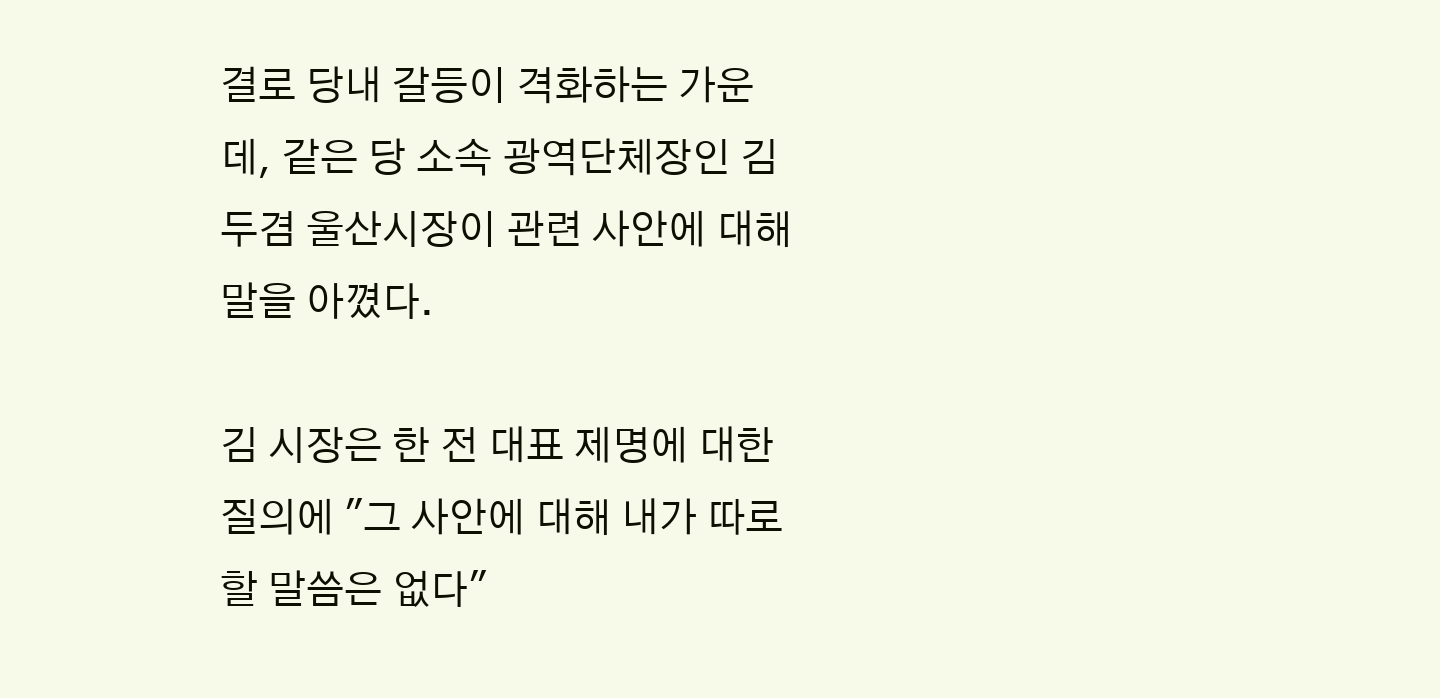결로 당내 갈등이 격화하는 가운데, 같은 당 소속 광역단체장인 김두겸 울산시장이 관련 사안에 대해 말을 아꼈다.

김 시장은 한 전 대표 제명에 대한 질의에 "그 사안에 대해 내가 따로 할 말씀은 없다"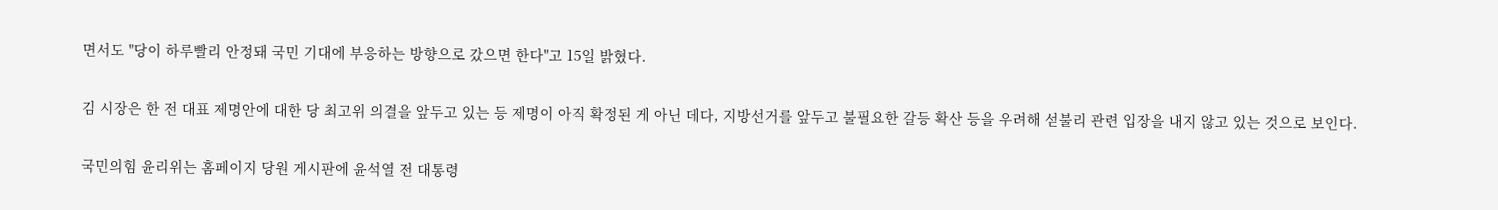면서도 "당이 하루빨리 안정돼 국민 기대에 부응하는 방향으로 갔으면 한다"고 15일 밝혔다.

김 시장은 한 전 대표 제명안에 대한 당 최고위 의결을 앞두고 있는 등 제명이 아직 확정된 게 아닌 데다, 지방선거를 앞두고 불필요한 갈등 확산 등을 우려해 섣불리 관련 입장을 내지 않고 있는 것으로 보인다.

국민의힘 윤리위는 홈페이지 당원 게시판에 윤석열 전 대통령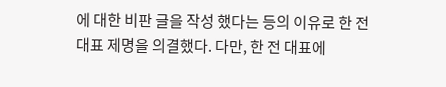에 대한 비판 글을 작성 했다는 등의 이유로 한 전 대표 제명을 의결했다. 다만, 한 전 대표에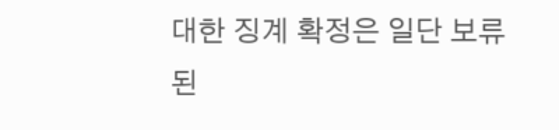대한 징계 확정은 일단 보류된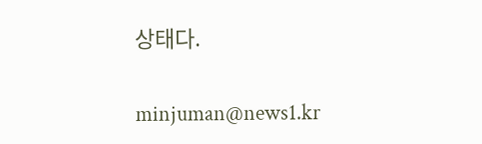상태다.

minjuman@news1.kr